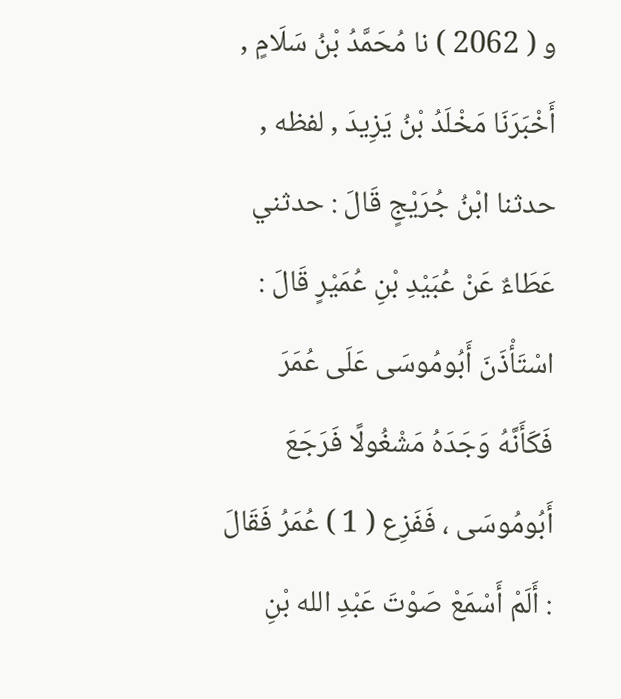و ( 2062 ) نا مُحَمَّدُ بْنُ سَلَامٍ , أَخْبَرَنَا مَخْلَدُ بْنُ يَزِيدَ , لفظه , حدثنا ابْنُ جُرَيْجٍ قَالَ : حدثني عَطَاءٌ عَنْ عُبَيْدِ بْنِ عُمَيْرٍ قَالَ : اسْتَأْذَنَ أَبُومُوسَى عَلَى عُمَرَ فَكَأَنَّهُ وَجَدَهُ مَشْغُولًا فَرَجَعَ أَبُومُوسَى ، فَفَزِع ( 1 ) عُمَرُ فَقَالَ : أَلَمْ أَسْمَعْ صَوْتَ عَبْدِ الله بْنِ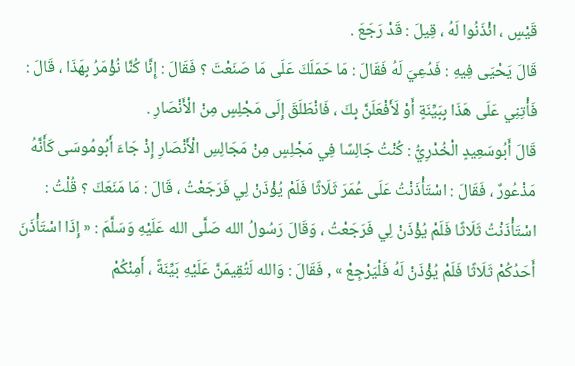قَيْسٍ ، ائْذَنُوا لَهُ ، قِيلَ : قَدْ رَجَعَ .
قَالَ يَحْيَى فِيهِ : فَدُعِيَ لَهُ فَقَالَ : مَا حَمَلَكَ عَلَى مَا صَنَعْتَ ؟ فَقَالَ : إِنَّا كُنَّا نُؤْمَرُ بِهَذَا ، قَالَ : فَأْتِنِي عَلَى هَذَا بِبَيِّنَةٍ أَوْ لَأَفْعَلَنَّ بِكَ ، فَانْطَلَقَ إِلَى مَجْلِسٍ مِنْ الْأَنْصَارِ .
قَالَ أَبُوسَعِيدٍ الْخُدْرِيُّ : كُنْتُ جَالِسًا فِي مَجْلِسٍ مِنْ مَجَالِسِ الْأَنْصَارِ إِذْ جَاءَ أَبُومُوسَى كَأَنَّهُ مَذْعُورٌ ، فَقَالَ : اسْتَأْذَنْتُ عَلَى عُمَرَ ثَلَاثًا فَلَمْ يُؤْذَنْ لِي فَرَجَعْتُ ، قَالَ : مَا مَنَعَكَ ؟ قُلْتُ : اسْتَأْذَنْتُ ثَلَاثًا فَلَمْ يُؤْذَنْ لِي فَرَجَعْتُ ، وَقَالَ رَسُولُ الله صَلَّى الله عَلَيْهِ وَسَلَّمَ : « إِذَا اسْتَأْذَنَ أَحَدُكُمْ ثَلَاثًا فَلَمْ يُؤْذَنْ لَهُ فَلْيَرْجِعْ » , فَقَالَ : وَالله لَتُقِيمَنَّ عَلَيْهِ بَيِّنَةً ، أَمِنْكُمْ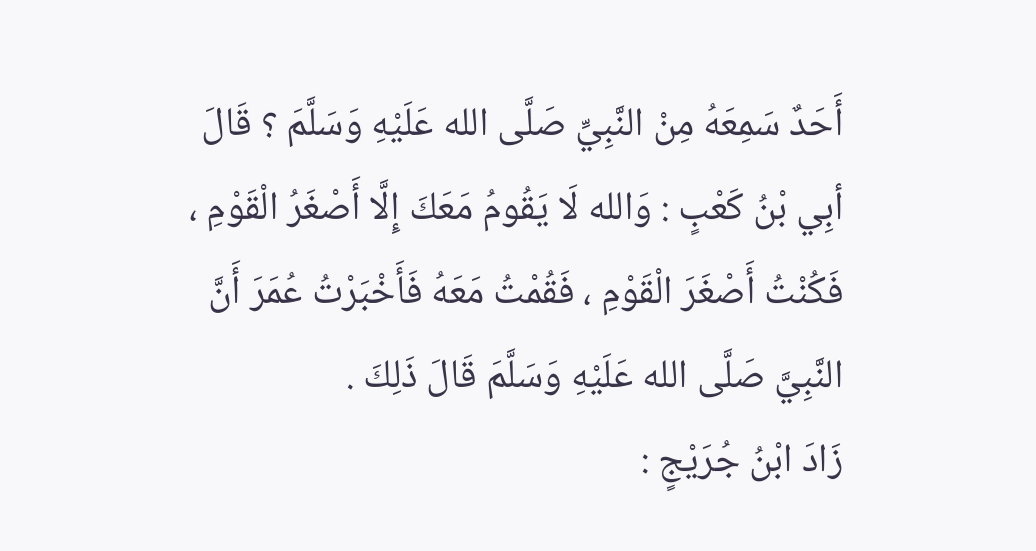أَحَدٌ سَمِعَهُ مِنْ النَّبِيِّ صَلَّى الله عَلَيْهِ وَسَلَّمَ ؟ قَالَ أبِي بْنُ كَعْبٍ : وَالله لَا يَقُومُ مَعَكَ إِلَّا أَصْغَرُ الْقَوْمِ ، فَكُنْتُ أَصْغَرَ الْقَوْمِ ، فَقُمْتُ مَعَهُ فَأَخْبَرْتُ عُمَرَ أَنَّ النَّبِيَّ صَلَّى الله عَلَيْهِ وَسَلَّمَ قَالَ ذَلِكَ .
زَادَ ابْنُ جُرَيْجٍ :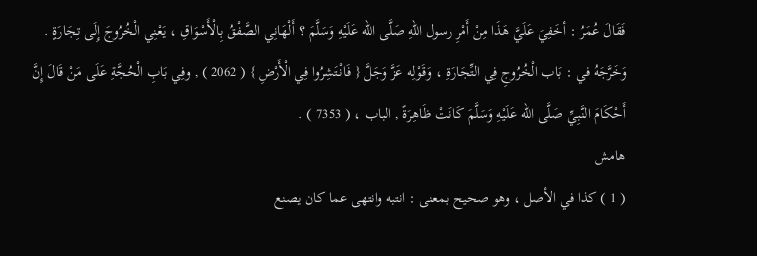فَقَالَ عُمَرُ : أخَفِيَ عَلَيَّ هَذَا مِنْ أَمْرِ رسول اللهِ صَلَّى الله عَلَيْهِ وَسَلَّمَ ؟ أَلْهَانِي الصَّفْقُ بِالْأَسْوَاقِ ، يَعْنِي الْخُرُوجَ إِلَى تِجَارَةٍ .
وَخَرَّجَهُ في : بَاب الْخُرُوجِ فِي التِّجَارَةِ ، وَقَوْلِه عَزَّ وَجَلَّ { فَانْتَشِرُوا فِي الْأَرْضِ } ( 2062 ) , وفِي بَابِ الْحُجَّةِ عَلَى مَنْ قَالَ إِنَّ أَحْكَامَ النَّبِيِّ صَلَّى الله عَلَيْهِ وَسَلَّمَ كَانَتْ ظَاهِرَةً , الباب ، ( 7353 ) .
هامش
( 1 ) كذا في الأصل ، وهو صحيح بمعنى : انتبه وانتهى عما كان يصنع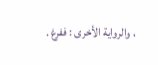، والرواية الأخرى : ففرغ .